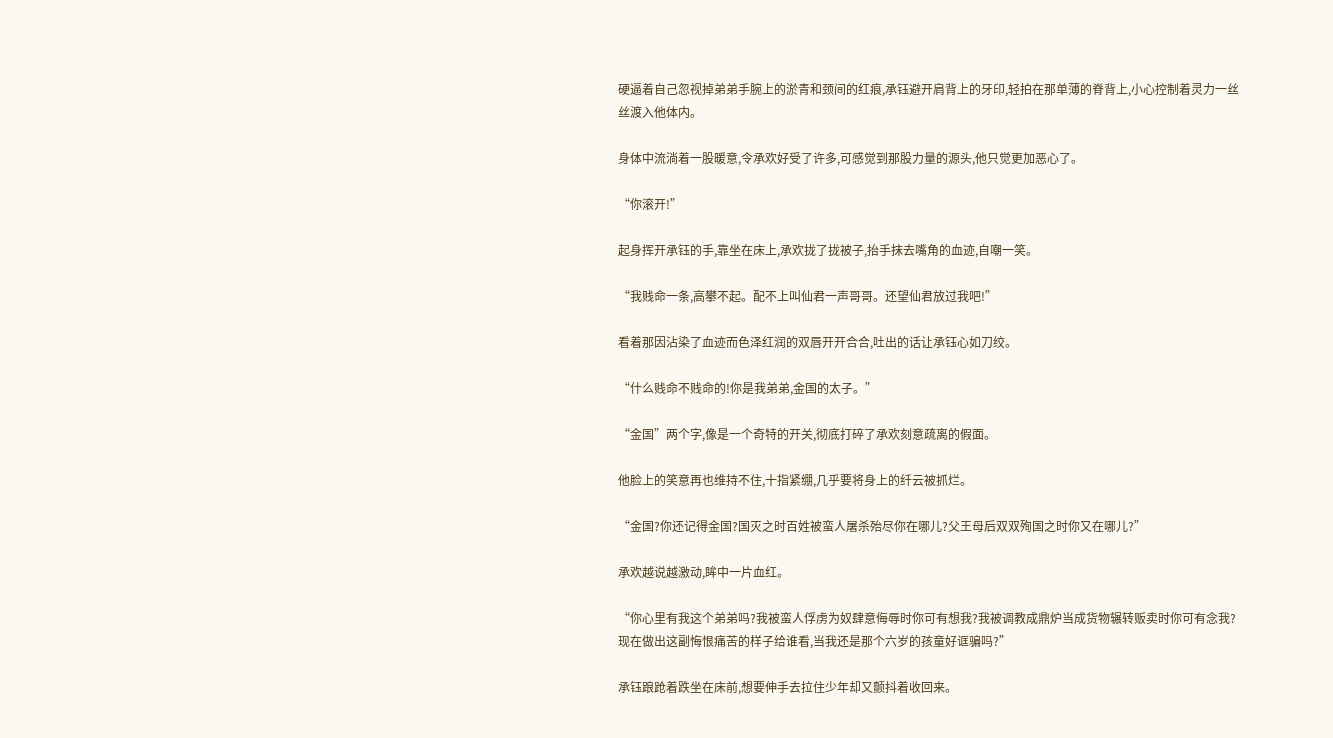硬逼着自己忽视掉弟弟手腕上的淤青和颈间的红痕,承钰避开肩背上的牙印,轻拍在那单薄的脊背上,小心控制着灵力一丝丝渡入他体内。

身体中流淌着一股暖意,令承欢好受了许多,可感觉到那股力量的源头,他只觉更加恶心了。

“你滚开!”

起身挥开承钰的手,靠坐在床上,承欢拢了拢被子,抬手抹去嘴角的血迹,自嘲一笑。

“我贱命一条,高攀不起。配不上叫仙君一声哥哥。还望仙君放过我吧!”

看着那因沾染了血迹而色泽红润的双唇开开合合,吐出的话让承钰心如刀绞。

“什么贱命不贱命的!你是我弟弟,金国的太子。”

“金国”两个字,像是一个奇特的开关,彻底打碎了承欢刻意疏离的假面。

他脸上的笑意再也维持不住,十指紧绷,几乎要将身上的纤云被抓烂。

“金国?你还记得金国?国灭之时百姓被蛮人屠杀殆尽你在哪儿?父王母后双双殉国之时你又在哪儿?”

承欢越说越激动,眸中一片血红。

“你心里有我这个弟弟吗?我被蛮人俘虏为奴肆意侮辱时你可有想我?我被调教成鼎炉当成货物辗转贩卖时你可有念我?现在做出这副悔恨痛苦的样子给谁看,当我还是那个六岁的孩童好诓骗吗?”

承钰踉跄着跌坐在床前,想要伸手去拉住少年却又颤抖着收回来。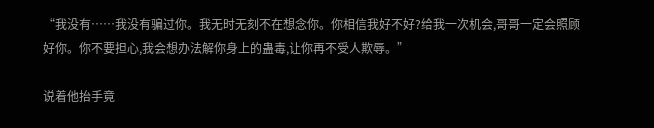“我没有……我没有骗过你。我无时无刻不在想念你。你相信我好不好?给我一次机会,哥哥一定会照顾好你。你不要担心,我会想办法解你身上的蛊毒,让你再不受人欺辱。”

说着他抬手竟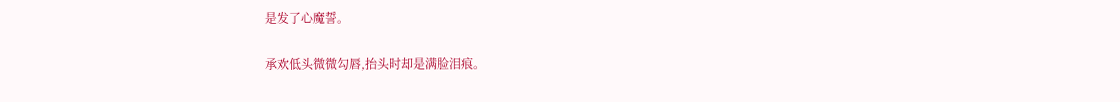是发了心魔誓。

承欢低头微微勾唇,抬头时却是满脸泪痕。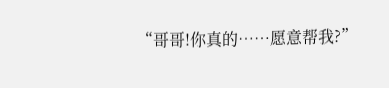“哥哥!你真的……愿意帮我?”